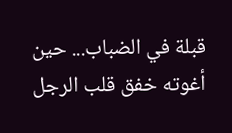قبلة في الضباب... حين أغوته خفق قلب الرجل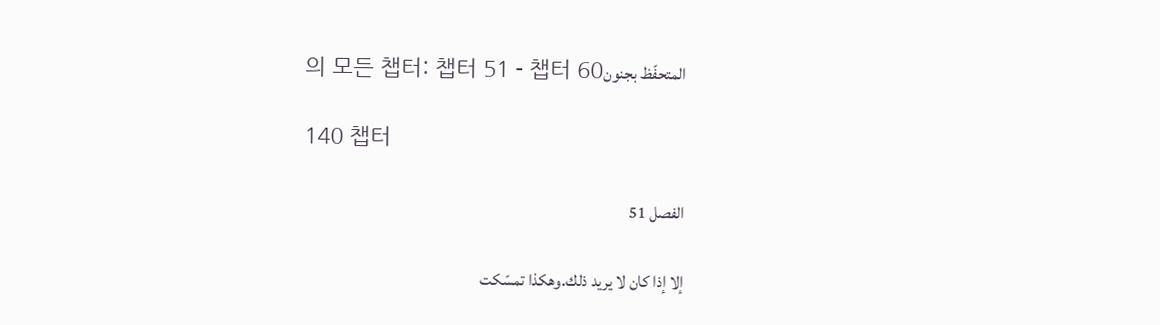المتحفّظ بجنون의 모든 챕터: 챕터 51 - 챕터 60

140 챕터

الفصل 51

إلا إذا كان لا يريد ذلك.وهكذا تمسّكت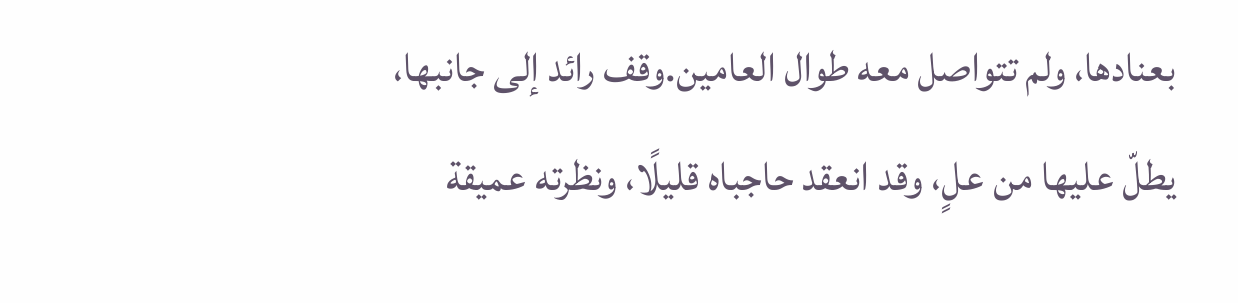بعنادها، ولم تتواصل معه طوال العامين.وقف رائد إلى جانبها، يطلّ عليها من علٍ، وقد انعقد حاجباه قليلًا، ونظرته عميقة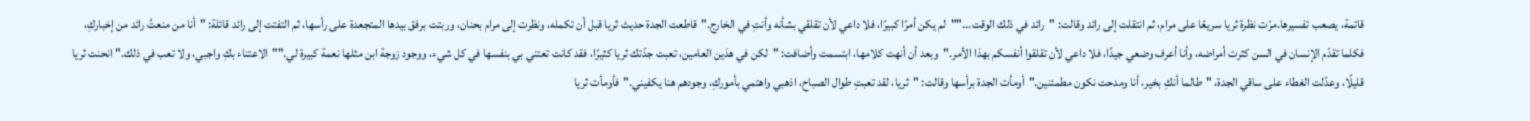قاتمة، يصعب تفسيرها.مرّت نظرة ثريا سريعًا على مرام، ثم انتقلت إلى رائد وقالت: "رائد في ذلك الوقت...""لم يكن أمرًا كبيرًا، فلا داعي لأن تقلقي بشأنه وأنتِ في الخارج."قاطعت الجدة حديث ثريا قبل أن تكمله، ونظرت إلى مرام بحنان، وربتت برفق بيدها المتجعدة على رأسها، ثم التفتت إلى رائد قائلة: "أنا من منعتُ رائد من إخباركِ، فكلما تقدّم الإنسان في السن كثرت أمراضه، وأنا أعرف وضعي جيدًا، فلا داعي لأن تقلقوا أنفسكم بهذا الأمر."وبعد أن أنهت كلامها، ابتسمت وأضافت: "لكن في هذين العامين، تعبت جدّتك ثريا كثيرًا، فقد كانت تعتني بي بنفسها في كل شيء، ووجود زوجة ابن مثلها نعمة كبيرة لي.""الاعتناء بكِ واجبي، ولا تعب في ذلك." انحنت ثريا قليلًا، وعدّلت الغطاء على ساقي الجدة، "طالما أنكِ بخير، أنا ومدحت نكون مطمئنين."أومأت الجدة برأسها وقالت: "ثريا، لقد تعبتِ طوال الصباح، اذهبي واهتمي بأموركِ، وجودهم هنا يكفيني."فأومأت ثريا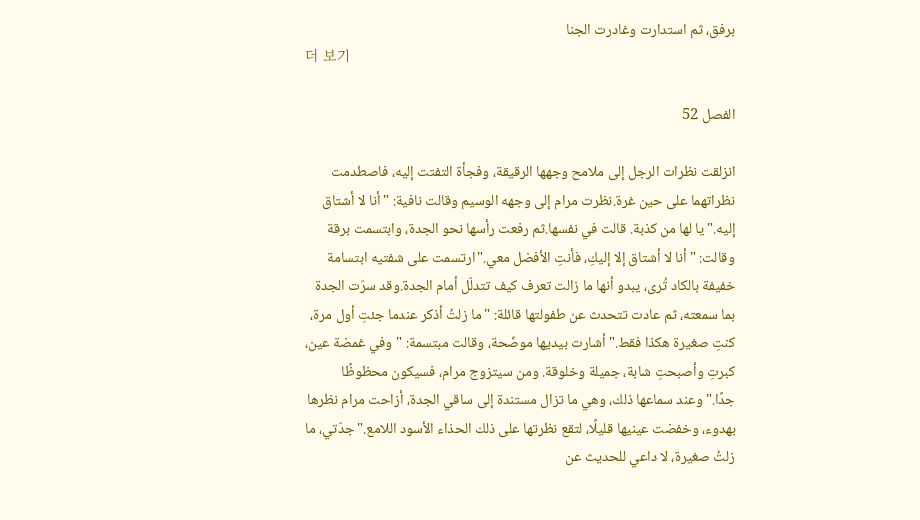برفق، ثم استدارت وغادرت الجنا
더 보기

الفصل 52

انزلقت نظرات الرجل إلى ملامح وجهها الرقيقة، وفجأة التفتت إليه، فاصطدمت نظراتهما على حين غرة.نظرت مرام إلى وجهه الوسيم وقالت نافية: "أنا لا أشتاق إليه."يا لها من كذبة. قالت في نفسها.ثم رفعت رأسها نحو الجدة، وابتسمت برقة وقالت: "أنا لا أشتاق إلا إليكِ، فأنتِ الأفضل معي."ارتسمت على شفتيه ابتسامة خفيفة بالكاد تُرى، يبدو أنها ما زالت تعرف كيف تتدلّل أمام الجدة.وقد سرّت الجدة بما سمعته، ثم عادت تتحدث عن طفولتها قائلة: "ما زلتُ أذكر عندما جئتِ أول مرة، كنتِ صغيرة هكذا فقط."أشارت بيديها موضّحة، وقالت مبتسمة: "وفي غمضة عين، كبرتِ وأصبحتِ شابة، جميلة وخلوقة. ومن سيتزوج مرام، فسيكون محظوظًا جدًا."وعند سماعها ذلك، وهي ما تزال مستندة إلى ساقي الجدة، أزاحت مرام نظرها بهدوء، وخفضت عينيها قليلًا، لتقع نظرتها على ذلك الحذاء الأسود اللامع."جدّتي، ما زلتُ صغيرة، لا داعي للحديث عن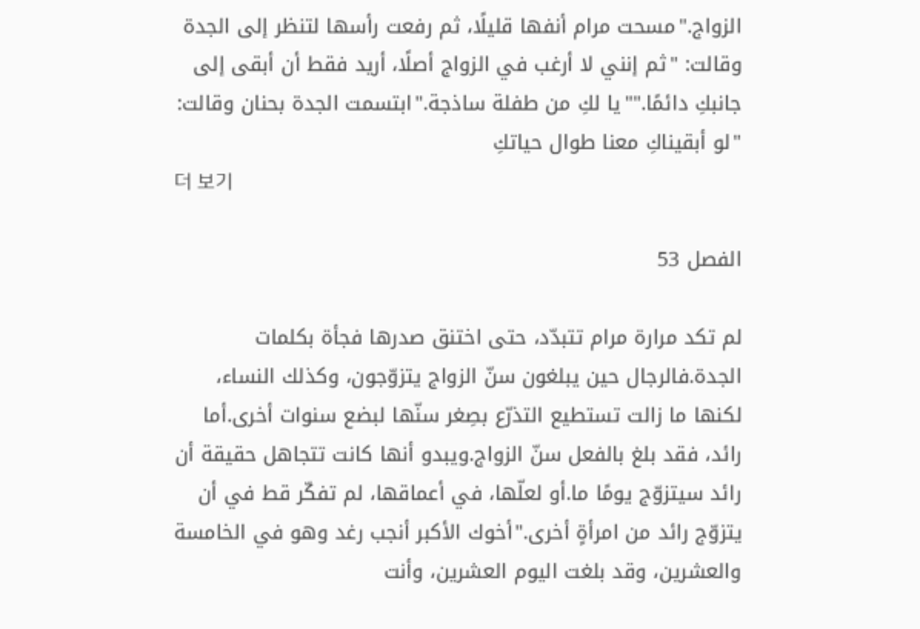الزواج."مسحت مرام أنفها قليلًا، ثم رفعت رأسها لتنظر إلى الجدة وقالت: "ثم إنني لا أرغب في الزواج أصلًا، أريد فقط أن أبقى إلى جانبكِ دائمًا.""يا لكِ من طفلة ساذجة."ابتسمت الجدة بحنان وقالت: "لو أبقيناكِ معنا طوال حياتكِ
더 보기

الفصل 53

لم تكد مرارة مرام تتبدّد، حتى اختنق صدرها فجأة بكلمات الجدة.فالرجال حين يبلغون سنّ الزواج يتزوّجون، وكذلك النساء، لكنها ما زالت تستطيع التذرّع بصِغر سنّها لبضع سنوات أخرى.أما رائد، فقد بلغ بالفعل سنّ الزواج.ويبدو أنها كانت تتجاهل حقيقة أن رائد سيتزوّج يومًا ما.أو لعلّها، في أعماقها، لم تفكّر قط في أن يتزوّج رائد من امرأةٍ أخرى."أخوك الأكبر أنجب رغد وهو في الخامسة والعشرين، وقد بلغت اليوم العشرين، وأنت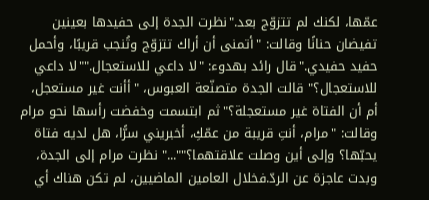عمّها، لكنك لم تتزوّج بعد."نظرت الجدة إلى حفيدها بعينين تفيضان حنانًا وقالت: "أتمنى أن أراك تتزوّج وتُنجب قريبًا، وأحمل حفيد حفيدي."قال رائد بهدوء: "لا داعي للاستعجال.""لا داعي للاستعجال؟" قالت الجدة متصنّعة العبوس، "أأنت غير مستعجل، أم أن الفتاة غير مستعجلة؟"ثم ابتسمت وخفضت رأسها نحو مرام وقالت: "مرام، أنتِ قريبة من عمّكِ، أخبريني سرًّا، هل لديه فتاة يحبّها؟ وإلى أين وصلت علاقتهما؟""..." نظرت مرام إلى الجدة، وبدت عاجزة عن الردّ.فخلال العامين الماضيين، لم تكن هناك أي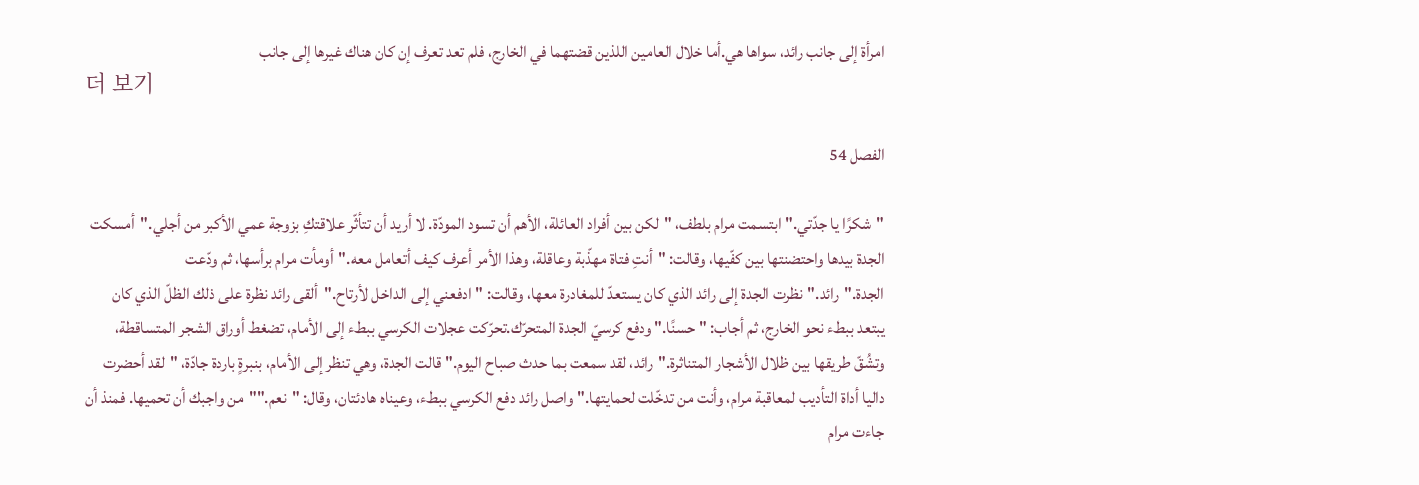امرأة إلى جانب رائد، سواها هي.أما خلال العامين اللذين قضتهما في الخارج، فلم تعد تعرف إن كان هناك غيرها إلى جانب
더 보기

الفصل 54

"شكرًا يا جدّتي." ابتسمت مرام بلطف، "لكن بين أفراد العائلة، الأهم أن تسود المودّة. لا أريد أن تتأثّر علاقتكِ بزوجة عمي الأكبر من أجلي."أمسكت الجدة بيدها واحتضنتها بين كفّيها، وقالت: "أنتِ فتاة مهذّبة وعاقلة، وهذا الأمر أعرف كيف أتعامل معه."أومأت مرام برأسها، ثم ودّعت الجدة."رائد."نظرت الجدة إلى رائد الذي كان يستعدّ للمغادرة معها، وقالت: "ادفعني إلى الداخل لأرتاح."ألقى رائد نظرة على ذلك الظلّ الذي كان يبتعد ببطء نحو الخارج، ثم أجاب: "حسنًا." ودفع كرسيّ الجدة المتحرّك.تحرّكت عجلات الكرسي ببطء إلى الأمام، تضغط أوراق الشجر المتساقطة، وتشُقّ طريقها بين ظلال الأشجار المتناثرة."رائد، لقد سمعت بما حدث صباح اليوم." قالت الجدة، وهي تنظر إلى الأمام، بنبرةٍ باردة جادّة، "لقد أحضرت داليا أداة التأديب لمعاقبة مرام، وأنت من تدخّلت لحمايتها."واصل رائد دفع الكرسي ببطء، وعيناه هادئتان، وقال: "نعم.""من واجبك أن تحميها. فمنذ أن جاءت مرام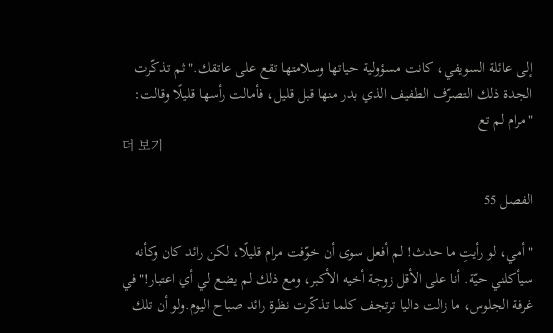إلى عائلة السويفي، كانت مسؤولية حياتها وسلامتها تقع على عاتقك."ثم تذكّرت الجدة ذلك التصرّف الطفيف الذي بدر منها قبل قليل، فأمالت رأسها قليلًا وقالت: "مرام لم تع
더 보기

الفصل 55

"أمي، لو رأيتِ ما حدث! لم أفعل سوى أن خوّفت مرام قليلًا، لكن رائد كان وكأنه سيأكلني حيّة. أنا على الأقل زوجة أخيه الأكبر، ومع ذلك لم يضع لي أي اعتبار!"في غرفة الجلوس، ما زالت داليا ترتجف كلما تذكّرت نظرة رائد صباح اليوم.ولو أن تلك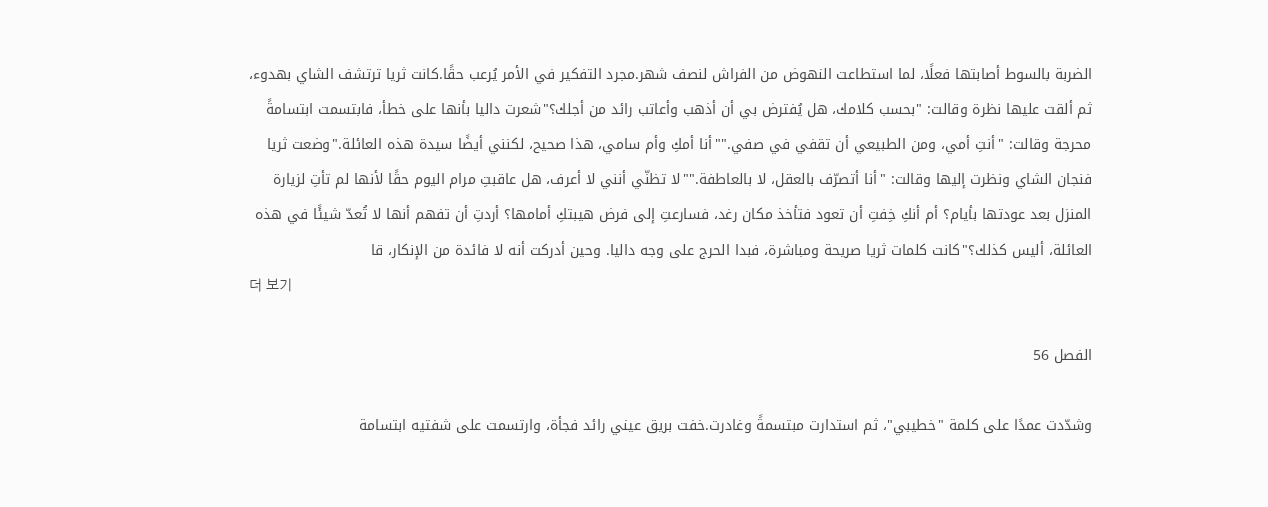الضربة بالسوط أصابتها فعلًا، لما استطاعت النهوض من الفراش لنصف شهر.مجرد التفكير في الأمر يُرعب حقًا.كانت ثريا ترتشف الشاي بهدوء، ثم ألقت عليها نظرة وقالت: "بحسب كلامك، هل يُفترض بي أن أذهب وأعاتب رائد من أجلك؟"شعرت داليا بأنها على خطأ، فابتسمت ابتسامةً محرجة وقالت: "أنتِ أمي، ومن الطبيعي أن تقفي في صفي.""أنا أمكِ وأم سامي، هذا صحيح، لكنني أيضًا سيدة هذه العائلة."وضعت ثريا فنجان الشاي ونظرت إليها وقالت: "أنا أتصرّف بالعقل، لا بالعاطفة.""لا تظنّي أنني لا أعرف، هل عاقبتِ مرام اليوم حقًا لأنها لم تأتِ لزيارة المنزل بعد عودتها بأيام؟ أم أنكِ خِفتِ أن تعود فتأخذ مكان رغد، فسارعتِ إلى فرض هيبتكِ أمامها؟ أردتِ أن تفهم أنها لا تُعدّ شيئًا في هذه العائلة، أليس كذلك؟"كانت كلمات ثريا صريحة ومباشرة، فبدا الحرج على وجه داليا. وحين أدركت أنه لا فائدة من الإنكار، قا
더 보기

الفصل 56

وشدّدت عمدًا على كلمة "خطيبي"، ثم استدارت مبتسمةً وغادرت.خفت بريق عيني رائد فجأة، وارتسمت على شفتيه ابتسامة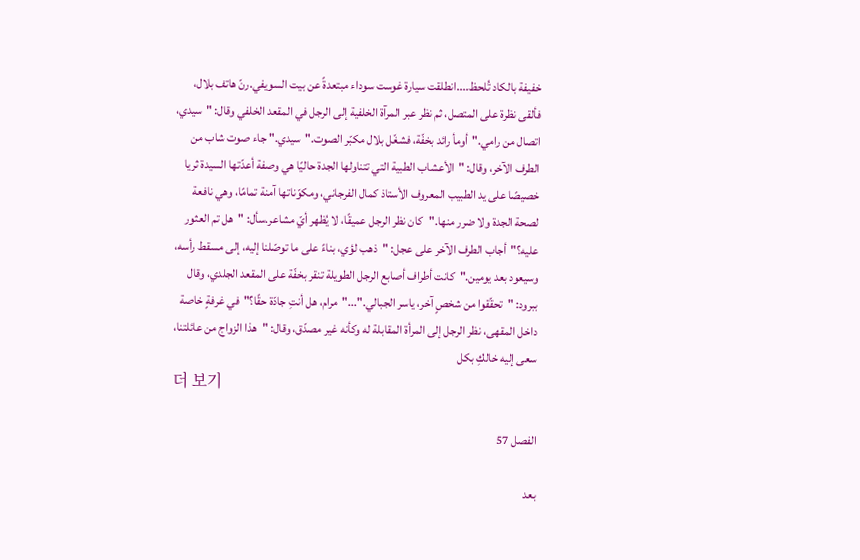خفيفة بالكاد تُلحظ....انطلقت سيارة غوست سوداء مبتعدةً عن بيت السويفي.رنّ هاتف بلال، فألقى نظرة على المتصل، ثم نظر عبر المرآة الخلفية إلى الرجل في المقعد الخلفي وقال: "سيدي، اتصال من رامي."أومأ رائد بخفّة، فشغّل بلال مكبّر الصوت."سيدي." جاء صوت شاب من الطرف الآخر، وقال: "الأعشاب الطبية التي تتناولها الجدة حاليًا هي وصفة أعدّتها السيدة ثريا خصيصًا على يد الطبيب المعروف الأستاذ كمال الفرجاني، ومكوّناتها آمنة تمامًا، وهي نافعة لصحة الجدة ولا ضرر منها."كان نظر الرجل عميقًا، لا يُظهر أيّ مشاعر.سأل: "هل تم العثور عليه؟"أجاب الطرف الآخر على عجل: "ذهب لؤي، بناءً على ما توصّلنا إليه، إلى مسقط رأسه، وسيعود بعد يومين."كانت أطراف أصابع الرجل الطويلة تنقر بخفّة على المقعد الجلدي، وقال ببرود: "تحقّقوا من شخصٍ آخر، ياسر الجبالي."..."مرام، هل أنتِ جادّة حقًا؟"في غرفةٍ خاصة داخل المقهى، نظر الرجل إلى المرأة المقابلة له وكأنه غير مصدّق، وقال: "هذا الزواج من عائلتنا، سعى إليه خالكِ بكل
더 보기

الفصل 57

بعد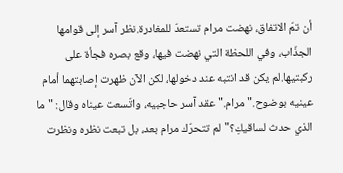أن تمّ الاتفاق، نهضت مرام تستعدّ للمغادرة.نظر آسر إلى قوامها الجذّاب، وفي اللحظة التي نهضت فيها، وقع بصره فجأة على ركبتيها.لم يكن قد انتبه عند دخولها، لكن الآن ظهرت إصابتهما أمام عينيه بوضوح."مرام."عقد آسر حاجبيه، واتّسعت عيناه وقال: "ما الذي حدث لساقيكِ؟"لم تتحرّك مرام بعد، بل تبعت نظره ونظرت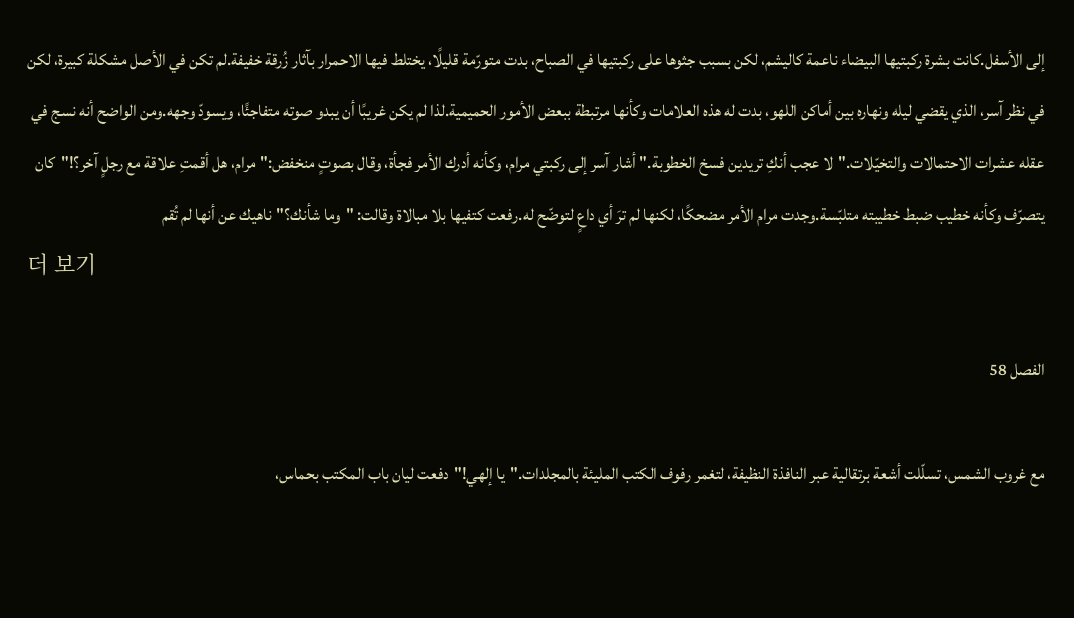إلى الأسفل.كانت بشرة ركبتيها البيضاء ناعمة كاليشم، لكن بسبب جثوها على ركبتيها في الصباح، بدت متورّمة قليلًا، يختلط فيها الاحمرار بآثار زُرقة خفيفة.لم تكن في الأصل مشكلة كبيرة، لكن في نظر آسر، الذي يقضي ليله ونهاره بين أماكن اللهو، بدت له هذه العلامات وكأنها مرتبطة ببعض الأمور الحميمية.لذا لم يكن غريبًا أن يبدو صوته متفاجئًا، ويسودّ وجهه.ومن الواضح أنه نسج في عقله عشرات الاحتمالات والتخيّلات."لا عجب أنكِ تريدين فسخ الخطوبة." أشار آسر إلى ركبتي مرام، وكأنه أدرك الأمر فجأة، وقال بصوتٍ منخفض:"مرام، هل أقمتِ علاقة مع رجلٍ آخر؟!"كان يتصرّف وكأنه خطيب ضبط خطيبته متلبّسة.وجدت مرام الأمر مضحكًا، لكنها لم ترَ أي داعٍ لتوضّح له.رفعت كتفيها بلا مبالاة وقالت: "وما شأنك؟"ناهيك عن أنها لم تُقم
더 보기

الفصل 58

مع غروب الشمس، تسلّلت أشعة برتقالية عبر النافذة النظيفة، لتغمر رفوف الكتب المليئة بالمجلدات."يا إلهي!"دفعت ليان باب المكتب بحماس،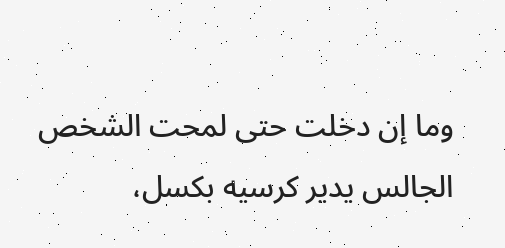وما إن دخلت حتى لمحت الشخص الجالس يدير كرسيه بكسل،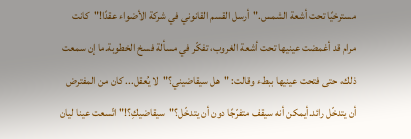مسترخيًا تحت أشعة الشمس."أرسل القسم القانوني في شركة الأضواء عقدًا!"كانت مرام قد أغمضت عينيها تحت أشعة الغروب، تفكّر في مسألة فسخ الخطوبة.ما إن سمعت ذلك، حتى فتحت عينيها ببطء وقالت: "هل سيقاضيني؟"لا يُعقل... كان من المفترض أن يتدخّل رائد.أيمكن أنه سيقف متفرّجًا دون أن يتدخّل؟"سيقاضيكِ؟!" اتّسعت عينا ليان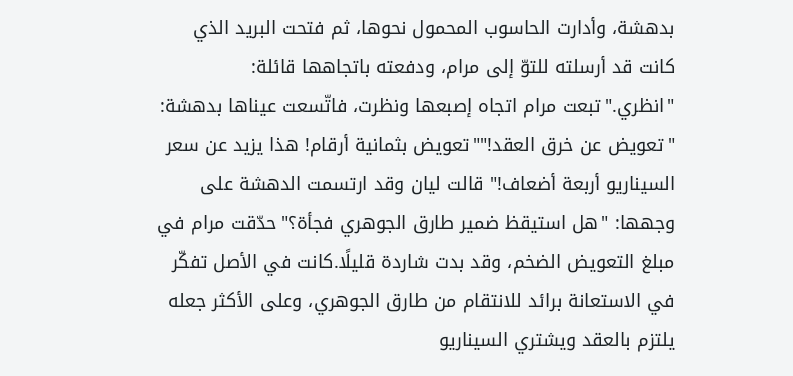بدهشة، وأدارت الحاسوب المحمول نحوها، ثم فتحت البريد الذي كانت قد أرسلته للتوّ إلى مرام، ودفعته باتجاهها قائلة: "انظري."تبعت مرام اتجاه إصبعها ونظرت، فاتّسعت عيناها بدهشة: "تعويض عن خرق العقد!""تعويض بثمانية أرقام! هذا يزيد عن سعر السيناريو أربعة أضعاف!" قالت ليان وقد ارتسمت الدهشة على وجهها: "هل استيقظ ضمير طارق الجوهري فجأة؟"حدّقت مرام في مبلغ التعويض الضخم، وقد بدت شاردة قليلًا.كانت في الأصل تفكّر في الاستعانة برائد للانتقام من طارق الجوهري، وعلى الأكثر جعله يلتزم بالعقد ويشتري السيناريو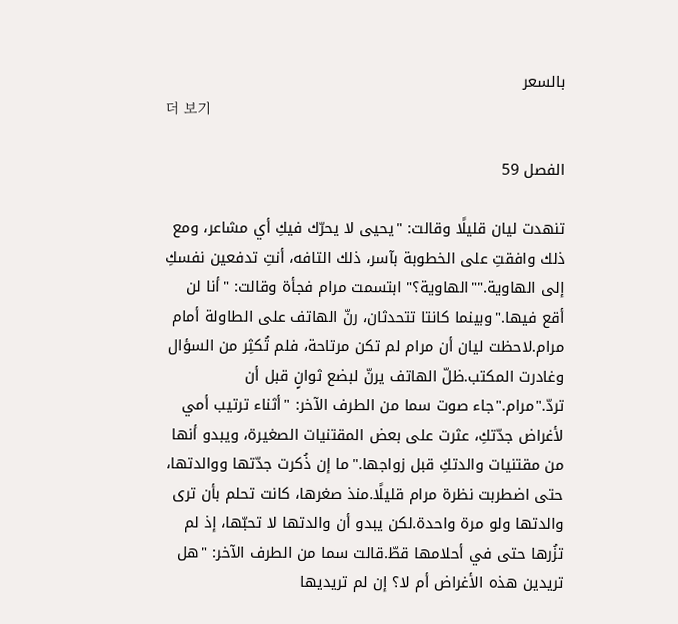بالسعر
더 보기

الفصل 59

تنهدت ليان قليلًا وقالت: "يحيى لا يحرّك فيكِ أي مشاعر، ومع ذلك وافقتِ على الخطوبة بآسر، ذلك التافه، أنتِ تدفعين نفسكِ إلى الهاوية.""الهاوية؟" ابتسمت مرام فجأة وقالت: "أنا لن أقع فيها."وبينما كانتا تتحدثان، رنّ الهاتف على الطاولة أمام مرام.لاحظت ليان أن مرام لم تكن مرتاحة، فلم تُكثِر من السؤال وغادرت المكتب.ظلّ الهاتف يرنّ لبضع ثوانٍ قبل أن تردّ."مرام."جاء صوت سما من الطرف الآخر: "أثناء ترتيب أمي لأغراض جدّتكِ، عثرت على بعض المقتنيات الصغيرة، ويبدو أنها من مقتنيات والدتكِ قبل زواجها."ما إن ذُكرت جدّتها ووالدتها، حتى اضطربت نظرة مرام قليلًا.منذ صغرها، كانت تحلم بأن ترى والدتها ولو مرة واحدة.لكن يبدو أن والدتها لا تحبّها، إذ لم تزُرها حتى في أحلامها قطّ.قالت سما من الطرف الآخر: "هل تريدين هذه الأغراض أم لا؟ إن لم تريديها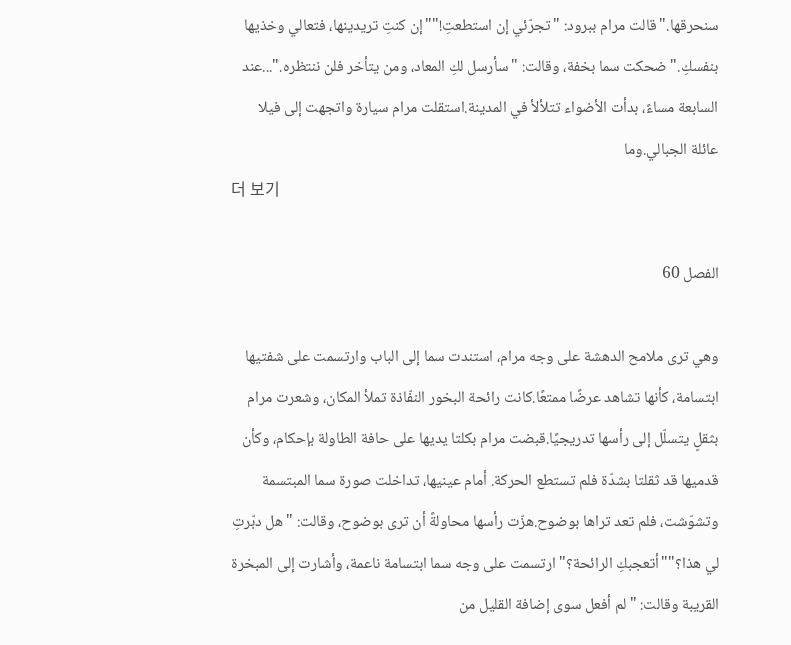سنحرقها."قالت مرام ببرود: "تجرّئي إن استطعتِ!""إن كنتِ تريدينها، فتعالي وخذيها بنفسكِ." ضحكت سما بخفة، وقالت: "سأرسل لكِ المعاد، ومن يتأخر فلن ننتظره."...عند السابعة مساءً، بدأت الأضواء تتلألأ في المدينة.استقلت مرام سيارة واتجهت إلى فيلا عائلة الجبالي.وما
더 보기

الفصل 60

وهي ترى ملامح الدهشة على وجه مرام، استندت سما إلى الباب وارتسمت على شفتيها ابتسامة، كأنها تشاهد عرضًا ممتعًا.كانت رائحة البخور النفّاذة تملأ المكان، وشعرت مرام بثقلٍ يتسلّل إلى رأسها تدريجيًا.قبضت مرام بكلتا يديها على حافة الطاولة بإحكام، وكأن قدميها قد ثقلتا بشدّة فلم تستطع الحركة. أمام عينيها، تداخلت صورة سما المبتسمة وتشوّشت، فلم تعد تراها بوضوح.هزّت رأسها محاولةً أن ترى بوضوح، وقالت: "هل دبّرتِ لي هذا؟""أتعجبكِ الرائحة؟"ارتسمت على وجه سما ابتسامة ناعمة، وأشارت إلى المبخرة القريبة وقالت: "لم أفعل سوى إضافة القليل من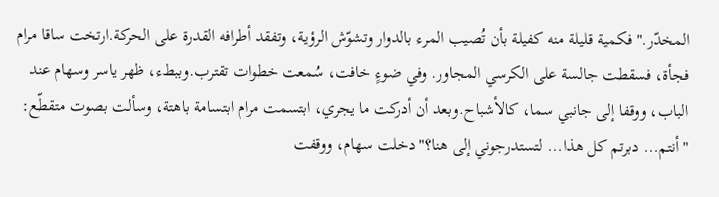المخدّر."فكمية قليلة منه كفيلة بأن تُصيب المرء بالدوار وتشوّش الرؤية، وتفقد أطرافه القدرة على الحركة.ارتخت ساقا مرام فجأة، فسقطت جالسة على الكرسي المجاور. وفي ضوءٍ خافت، سُمعت خطوات تقترب.وببطء، ظهر ياسر وسهام عند الباب، ووقفا إلى جانبي سما، كالأشباح.وبعد أن أدركت ما يجري، ابتسمت مرام ابتسامة باهتة، وسألت بصوت متقطّع: "أنتم... دبرتم كل هذا... لتستدرجوني إلى هنا؟"دخلت سهام، ووقفت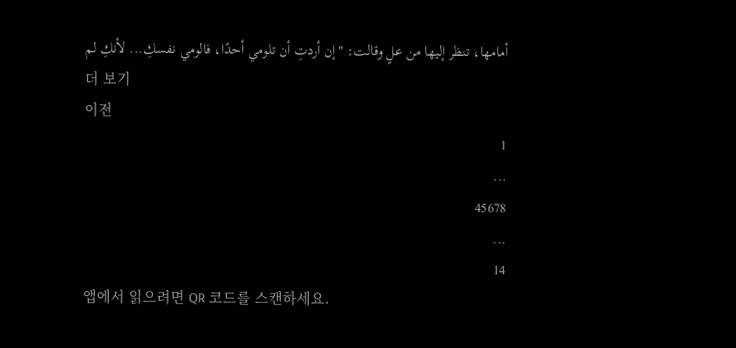أمامها، تنظر إليها من علٍ وقالت: "إن أردتِ أن تلومي أحدًا، فالومي نفسكِ... لأنكِ لم
더 보기
이전
1
...
45678
...
14
앱에서 읽으려면 QR 코드를 스캔하세요.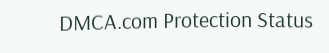DMCA.com Protection Status